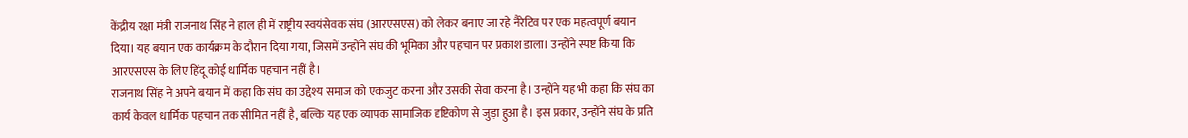केंद्रीय रक्षा मंत्री राजनाथ सिंह ने हाल ही में राष्ट्रीय स्वयंसेवक संघ (आरएसएस) को लेकर बनाए जा रहे नैरेटिव पर एक महत्वपूर्ण बयान दिया। यह बयान एक कार्यक्रम के दौरान दिया गया, जिसमें उन्होंने संघ की भूमिका और पहचान पर प्रकाश डाला। उन्होंने स्पष्ट किया कि आरएसएस के लिए हिंदू कोई धार्मिक पहचान नहीं है।
राजनाथ सिंह ने अपने बयान में कहा कि संघ का उद्देश्य समाज को एकजुट करना और उसकी सेवा करना है। उन्होंने यह भी कहा कि संघ का कार्य केवल धार्मिक पहचान तक सीमित नहीं है, बल्कि यह एक व्यापक सामाजिक दृष्टिकोण से जुड़ा हुआ है। इस प्रकार, उन्होंने संघ के प्रति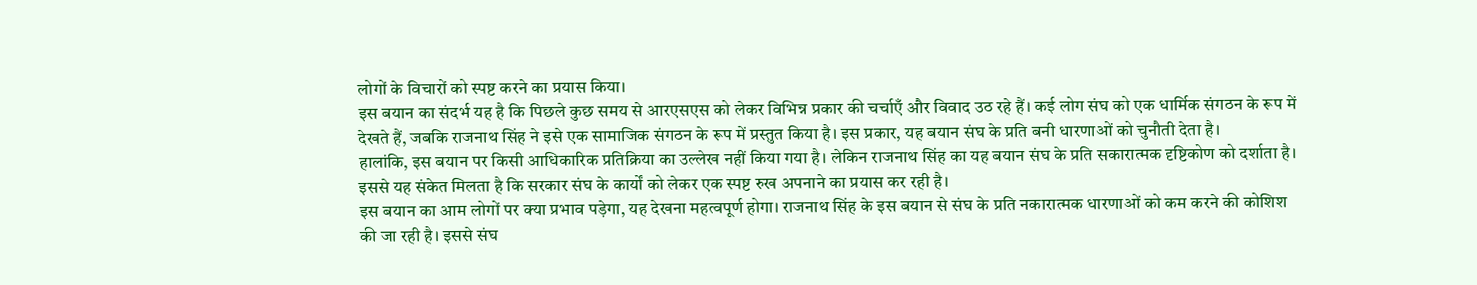लोगों के विचारों को स्पष्ट करने का प्रयास किया।
इस बयान का संदर्भ यह है कि पिछले कुछ समय से आरएसएस को लेकर विभिन्न प्रकार की चर्चाएँ और विवाद उठ रहे हैं। कई लोग संघ को एक धार्मिक संगठन के रूप में देखते हैं, जबकि राजनाथ सिंह ने इसे एक सामाजिक संगठन के रूप में प्रस्तुत किया है। इस प्रकार, यह बयान संघ के प्रति बनी धारणाओं को चुनौती देता है।
हालांकि, इस बयान पर किसी आधिकारिक प्रतिक्रिया का उल्लेख नहीं किया गया है। लेकिन राजनाथ सिंह का यह बयान संघ के प्रति सकारात्मक दृष्टिकोण को दर्शाता है। इससे यह संकेत मिलता है कि सरकार संघ के कार्यों को लेकर एक स्पष्ट रुख अपनाने का प्रयास कर रही है।
इस बयान का आम लोगों पर क्या प्रभाव पड़ेगा, यह देखना महत्वपूर्ण होगा। राजनाथ सिंह के इस बयान से संघ के प्रति नकारात्मक धारणाओं को कम करने की कोशिश की जा रही है। इससे संघ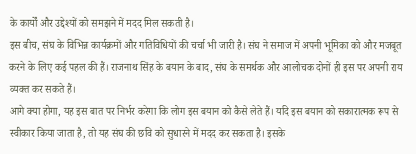के कार्यों और उद्देश्यों को समझने में मदद मिल सकती है।
इस बीच, संघ के विभिन्न कार्यक्रमों और गतिविधियों की चर्चा भी जारी है। संघ ने समाज में अपनी भूमिका को और मजबूत करने के लिए कई पहल की हैं। राजनाथ सिंह के बयान के बाद, संघ के समर्थक और आलोचक दोनों ही इस पर अपनी राय व्यक्त कर सकते हैं।
आगे क्या होगा, यह इस बात पर निर्भर करेगा कि लोग इस बयान को कैसे लेते हैं। यदि इस बयान को सकारात्मक रूप से स्वीकार किया जाता है, तो यह संघ की छवि को सुधारने में मदद कर सकता है। इसके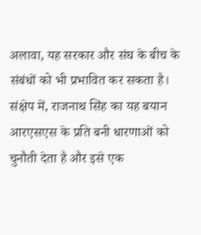अलावा, यह सरकार और संघ के बीच के संबंधों को भी प्रभावित कर सकता है।
संक्षेप में, राजनाथ सिंह का यह बयान आरएसएस के प्रति बनी धारणाओं को चुनौती देता है और इसे एक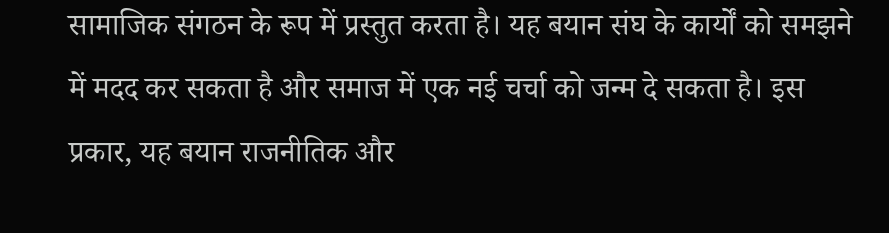सामाजिक संगठन के रूप में प्रस्तुत करता है। यह बयान संघ के कार्यों को समझने में मदद कर सकता है और समाज में एक नई चर्चा को जन्म दे सकता है। इस प्रकार, यह बयान राजनीतिक और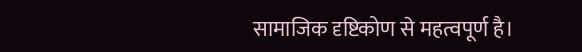सामाजिक दृष्टिकोण से महत्वपूर्ण है।